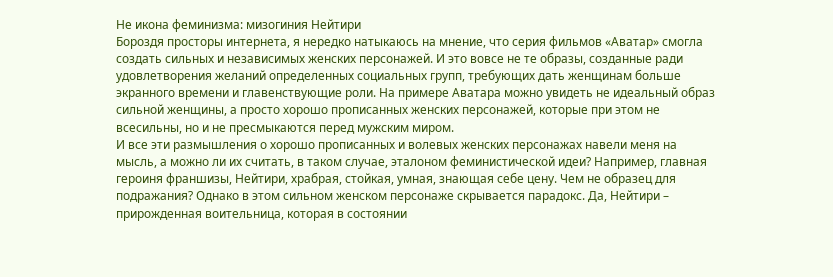Не икона феминизма: мизогиния Нейтири
Бороздя просторы интернета, я нередко натыкаюсь на мнение, что серия фильмов «Аватар» смогла создать сильных и независимых женских персонажей. И это вовсе не те образы, созданные ради удовлетворения желаний определенных социальных групп, требующих дать женщинам больше экранного времени и главенствующие роли. На примере Аватара можно увидеть не идеальный образ сильной женщины, а просто хорошо прописанных женских персонажей, которые при этом не всесильны, но и не пресмыкаются перед мужским миром.
И все эти размышления о хорошо прописанных и волевых женских персонажах навели меня на мысль, а можно ли их считать, в таком случае, эталоном феминистической идеи? Например, главная героиня франшизы, Нейтири, храбрая, стойкая, умная, знающая себе цену. Чем не образец для подражания? Однако в этом сильном женском персонаже скрывается парадокс. Да, Нейтири – прирожденная воительница, которая в состоянии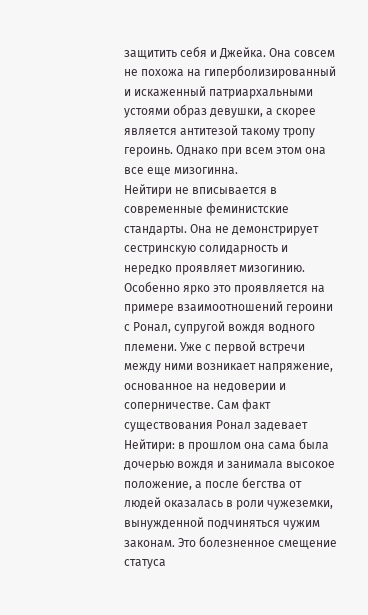защитить себя и Джейка. Она совсем не похожа на гиперболизированный и искаженный патриархальными устоями образ девушки, а скорее является антитезой такому тропу героинь. Однако при всем этом она все еще мизогинна.
Нейтири не вписывается в современные феминистские стандарты. Она не демонстрирует сестринскую солидарность и нередко проявляет мизогинию. Особенно ярко это проявляется на примере взаимоотношений героини с Ронал, супругой вождя водного племени. Уже с первой встречи между ними возникает напряжение, основанное на недоверии и соперничестве. Сам факт существования Ронал задевает Нейтири: в прошлом она сама была дочерью вождя и занимала высокое положение, а после бегства от людей оказалась в роли чужеземки, вынужденной подчиняться чужим законам. Это болезненное смещение статуса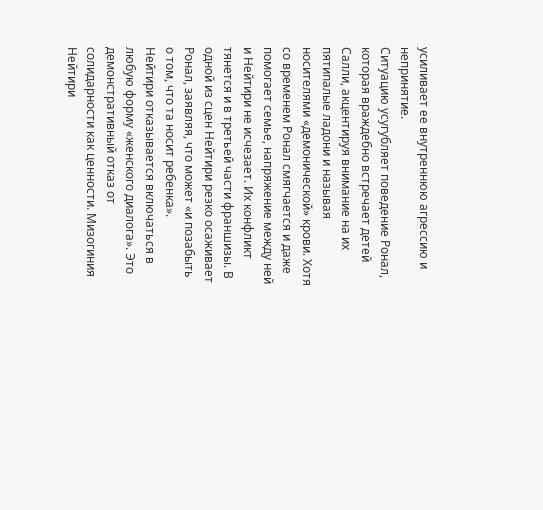усиливает ее внутреннюю агрессию и непринятие.
Ситуацию усугубляет поведение Ронал, которая враждебно встречает детей Салли, акцентируя внимание на их пятипалые ладони и называя носителями «демонической» крови. Хотя со временем Ронал смягчается и даже помогает семье, напряжение между ней и Нейтири не исчезает. Их конфликт тянется и в третьей части франшизы. В одной из сцен Нейтири резко осаживает Ронал, заявляя, что может «и позабыть о том, что та носит ребенка».
Нейтири отказывается включаться в любую форму «женского диалога». Это демонстративный отказ от солидарности как ценности. Мизогиния Нейтири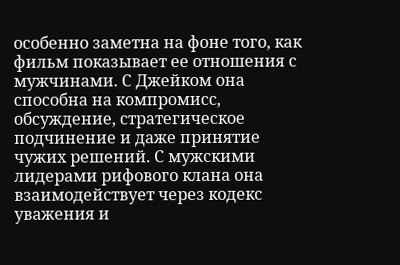особенно заметна на фоне того, как фильм показывает ее отношения с мужчинами. С Джейком она способна на компромисс, обсуждение, стратегическое подчинение и даже принятие чужих решений. С мужскими лидерами рифового клана она взаимодействует через кодекс уважения и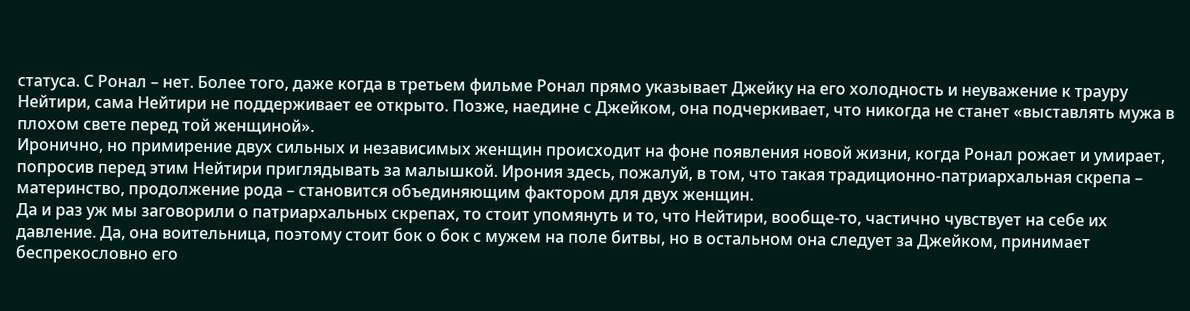статуса. С Ронал – нет. Более того, даже когда в третьем фильме Ронал прямо указывает Джейку на его холодность и неуважение к трауру Нейтири, сама Нейтири не поддерживает ее открыто. Позже, наедине с Джейком, она подчеркивает, что никогда не станет «выставлять мужа в плохом свете перед той женщиной».
Иронично, но примирение двух сильных и независимых женщин происходит на фоне появления новой жизни, когда Ронал рожает и умирает, попросив перед этим Нейтири приглядывать за малышкой. Ирония здесь, пожалуй, в том, что такая традиционно-патриархальная скрепа – материнство, продолжение рода – становится объединяющим фактором для двух женщин.
Да и раз уж мы заговорили о патриархальных скрепах, то стоит упомянуть и то, что Нейтири, вообще-то, частично чувствует на себе их давление. Да, она воительница, поэтому стоит бок о бок с мужем на поле битвы, но в остальном она следует за Джейком, принимает беспрекословно его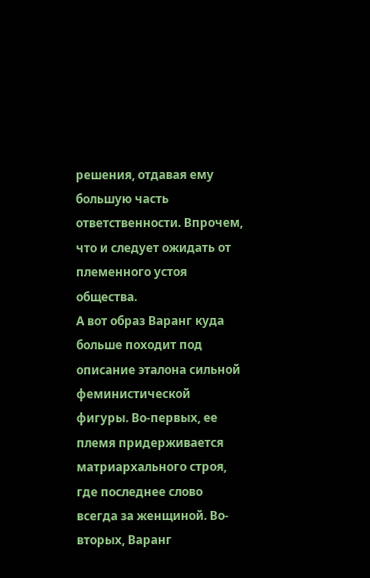решения, отдавая ему большую часть ответственности. Впрочем, что и следует ожидать от племенного устоя общества.
А вот образ Варанг куда больше походит под описание эталона сильной феминистической фигуры. Во-первых, ее племя придерживается матриархального строя, где последнее слово всегда за женщиной. Во-вторых, Варанг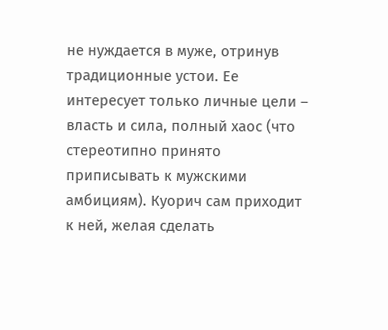не нуждается в муже, отринув традиционные устои. Ее интересует только личные цели – власть и сила, полный хаос (что стереотипно принято приписывать к мужскими амбициям). Куорич сам приходит к ней, желая сделать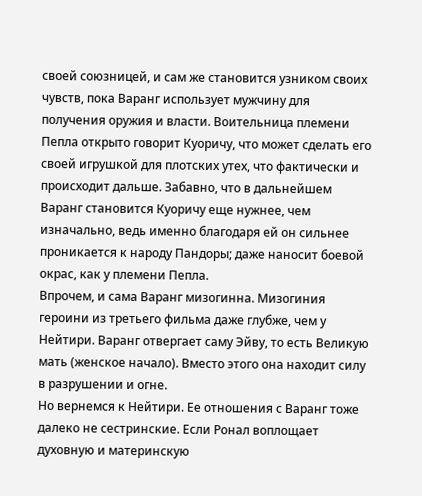своей союзницей, и сам же становится узником своих чувств, пока Варанг использует мужчину для получения оружия и власти. Воительница племени Пепла открыто говорит Куоричу, что может сделать его своей игрушкой для плотских утех, что фактически и происходит дальше. Забавно, что в дальнейшем Варанг становится Куоричу еще нужнее, чем изначально, ведь именно благодаря ей он сильнее проникается к народу Пандоры; даже наносит боевой окрас, как у племени Пепла.
Впрочем, и сама Варанг мизогинна. Мизогиния героини из третьего фильма даже глубже, чем у Нейтири. Варанг отвергает саму Эйву, то есть Великую мать (женское начало). Вместо этого она находит силу в разрушении и огне.
Но вернемся к Нейтири. Ее отношения с Варанг тоже далеко не сестринские. Если Ронал воплощает духовную и материнскую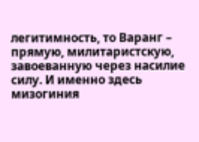легитимность, то Варанг – прямую, милитаристскую, завоеванную через насилие силу. И именно здесь мизогиния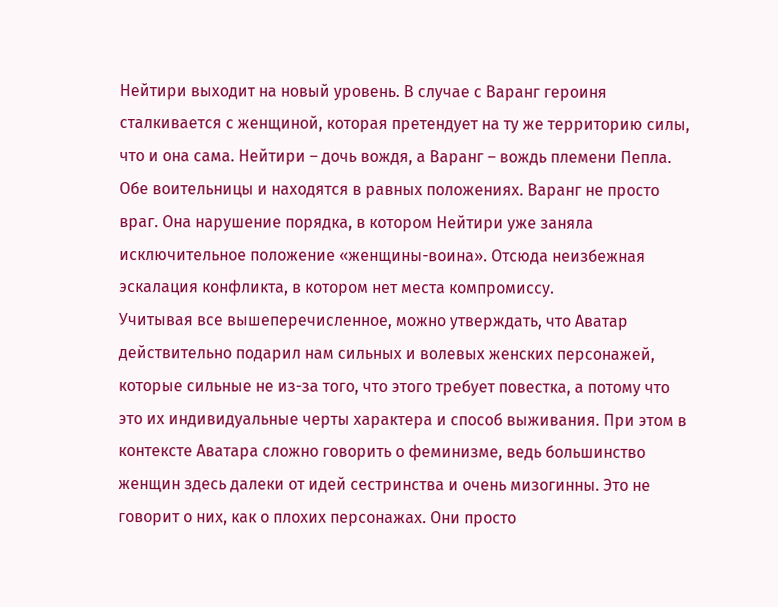Нейтири выходит на новый уровень. В случае с Варанг героиня сталкивается с женщиной, которая претендует на ту же территорию силы, что и она сама. Нейтири – дочь вождя, а Варанг – вождь племени Пепла. Обе воительницы и находятся в равных положениях. Варанг не просто враг. Она нарушение порядка, в котором Нейтири уже заняла исключительное положение «женщины-воина». Отсюда неизбежная эскалация конфликта, в котором нет места компромиссу.
Учитывая все вышеперечисленное, можно утверждать, что Аватар действительно подарил нам сильных и волевых женских персонажей, которые сильные не из-за того, что этого требует повестка, а потому что это их индивидуальные черты характера и способ выживания. При этом в контексте Аватара сложно говорить о феминизме, ведь большинство женщин здесь далеки от идей сестринства и очень мизогинны. Это не говорит о них, как о плохих персонажах. Они просто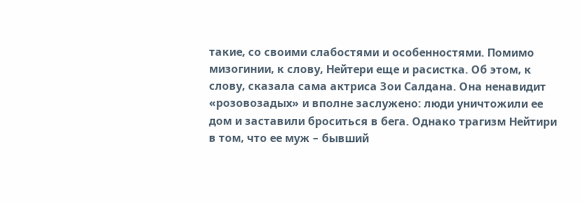такие, со своими слабостями и особенностями. Помимо мизогинии, к слову, Нейтери еще и расистка. Об этом, к слову, сказала сама актриса Зои Салдана. Она ненавидит «розовозадых» и вполне заслужено: люди уничтожили ее дом и заставили броситься в бега. Однако трагизм Нейтири в том, что ее муж – бывший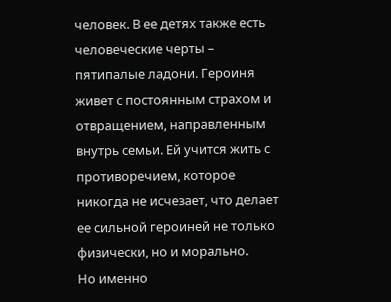человек. В ее детях также есть человеческие черты – пятипалые ладони. Героиня живет с постоянным страхом и отвращением, направленным внутрь семьи. Ей учится жить с противоречием, которое никогда не исчезает, что делает ее сильной героиней не только физически, но и морально.
Но именно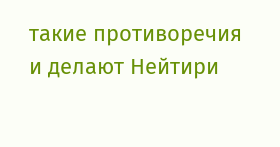такие противоречия и делают Нейтири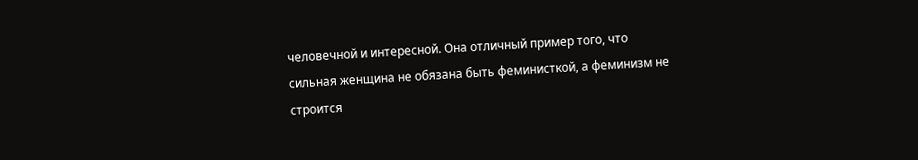человечной и интересной. Она отличный пример того, что сильная женщина не обязана быть феминисткой, а феминизм не строится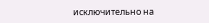исключительно на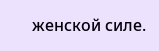женской силе.